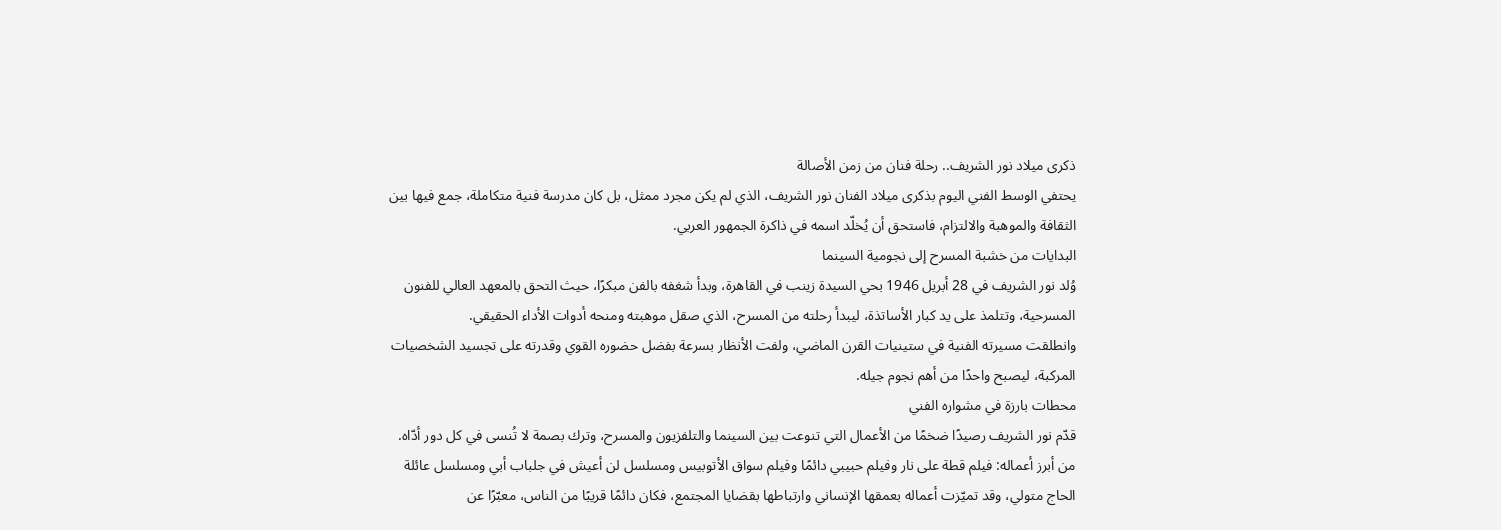ذكرى ميلاد نور الشريف.. رحلة فنان من زمن الأصالة
يحتفي الوسط الفني اليوم بذكرى ميلاد الفنان نور الشريف، الذي لم يكن مجرد ممثل، بل كان مدرسة فنية متكاملة، جمع فيها بين الثقافة والموهبة والالتزام، فاستحق أن يُخلّد اسمه في ذاكرة الجمهور العربي.
البدايات من خشبة المسرح إلى نجومية السينما
وُلد نور الشريف في 28 أبريل 1946 بحي السيدة زينب في القاهرة، وبدأ شغفه بالفن مبكرًا، حيث التحق بالمعهد العالي للفنون المسرحية، وتتلمذ على يد كبار الأساتذة، ليبدأ رحلته من المسرح، الذي صقل موهبته ومنحه أدوات الأداء الحقيقي.
وانطلقت مسيرته الفنية في ستينيات القرن الماضي، ولفت الأنظار بسرعة بفضل حضوره القوي وقدرته على تجسيد الشخصيات المركبة، ليصبح واحدًا من أهم نجوم جيله.
محطات بارزة في مشواره الفني
قدّم نور الشريف رصيدًا ضخمًا من الأعمال التي تنوعت بين السينما والتلفزيون والمسرح، وترك بصمة لا تُنسى في كل دور أدّاه.
من أبرز أعماله: فيلم قطة على نار وفيلم حبيبي دائمًا وفيلم سواق الأتوبيس ومسلسل لن أعيش في جلباب أبي ومسلسل عائلة الحاج متولي، وقد تميّزت أعماله بعمقها الإنساني وارتباطها بقضايا المجتمع، فكان دائمًا قريبًا من الناس، معبّرًا عن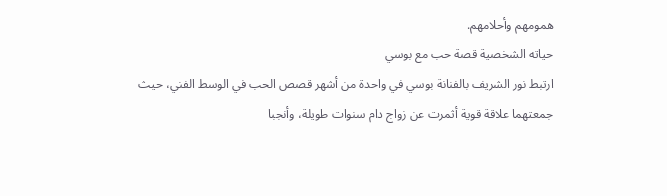همومهم وأحلامهم.
حياته الشخصية قصة حب مع بوسي
ارتبط نور الشريف بالفنانة بوسي في واحدة من أشهر قصص الحب في الوسط الفني، حيث جمعتهما علاقة قوية أثمرت عن زواج دام سنوات طويلة، وأنجبا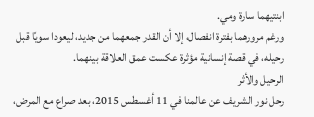ابنتيهما سارة ومي.
ورغم مرورهما بفترة انفصال، إلا أن القدر جمعهما من جديد، ليعودا سويًا قبل رحيله، في قصة إنسانية مؤثرة عكست عمق العلاقة بينهما.
الرحيل والأثر
رحل نور الشريف عن عالمنا في 11 أغسطس 2015، بعد صراع مع المرض،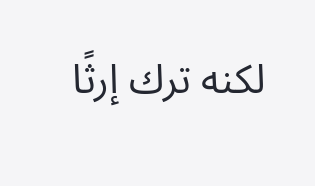لكنه ترك إرثًا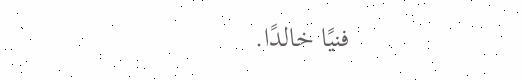فنيًا خالدًا.